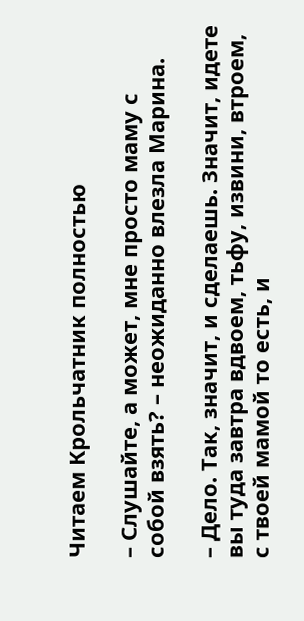Читаем Крольчатник полностью

– Слушайте, а может, мне просто маму с собой взять? – неожиданно влезла Марина.

– Дело. Так, значит, и сделаешь. Значит, идете вы туда завтра вдвоем, тьфу, извини, втроем, с твоей мамой то есть, и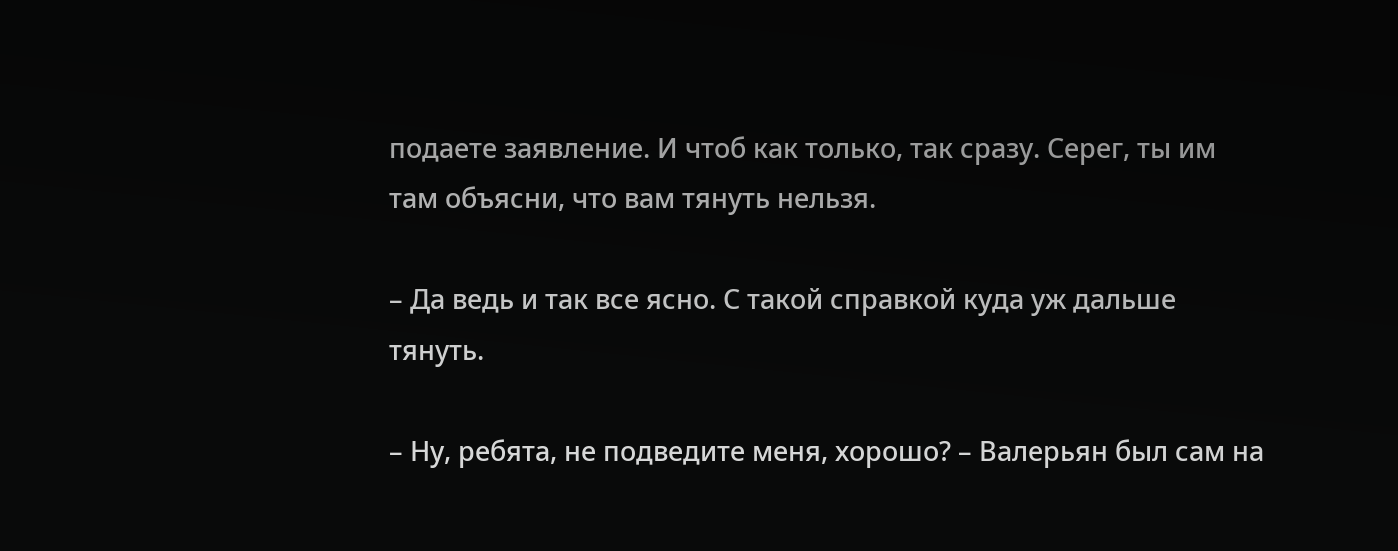подаете заявление. И чтоб как только, так сразу. Серег, ты им там объясни, что вам тянуть нельзя.

– Да ведь и так все ясно. С такой справкой куда уж дальше тянуть.

– Ну, ребята, не подведите меня, хорошо? – Валерьян был сам на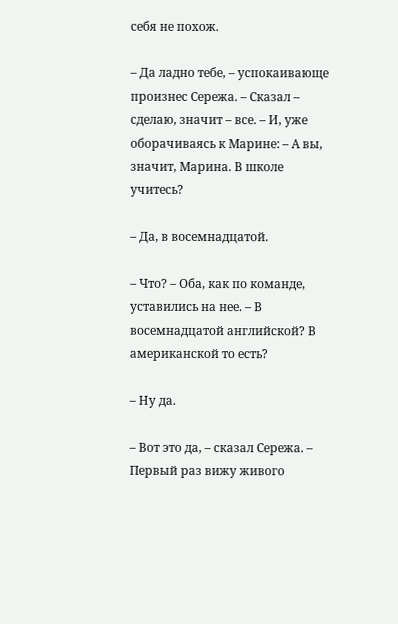себя не похож.

– Да ладно тебе, – успокаивающе произнес Сережа. – Сказал – сделаю, значит – все. – И, уже оборачиваясь к Марине: – А вы, значит, Марина. В школе учитесь?

– Да, в восемнадцатой.

– Что? – Оба, как по команде, уставились на нее. – В восемнадцатой английской? В американской то есть?

– Ну да.

– Вот это да, – сказал Сережа. – Первый раз вижу живого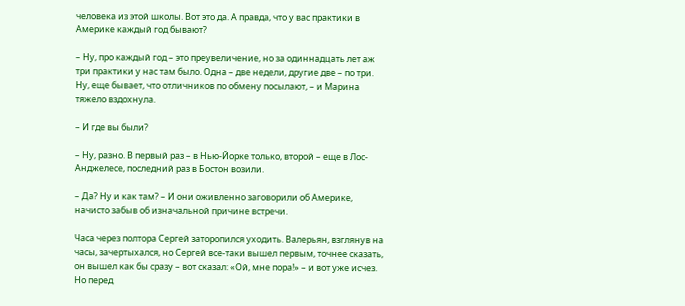человека из этой школы. Вот это да. А правда, что у вас практики в Америке каждый год бывают?

– Ну, про каждый год – это преувеличение, но за одиннадцать лет аж три практики у нас там было. Одна – две недели, другие две – по три. Ну, еще бывает, что отличников по обмену посылают, – и Марина тяжело вздохнула.

– И где вы были?

– Ну, разно. В первый раз – в Нью-Йорке только, второй – еще в Лос-Анджелесе, последний раз в Бостон возили.

– Да? Ну и как там? – И они оживленно заговорили об Америке, начисто забыв об изначальной причине встречи.

Часа через полтора Сергей заторопился уходить. Валерьян, взглянув на часы, зачертыхался, но Сергей все-таки вышел первым, точнее сказать, он вышел как бы сразу – вот сказал: «Ой, мне пора!» – и вот уже исчез. Но перед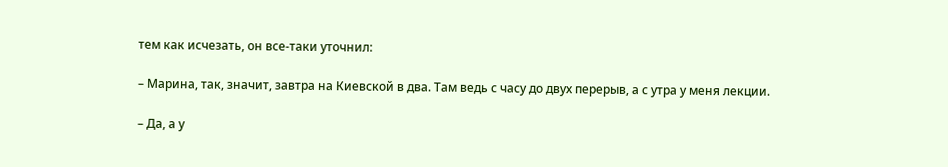тем как исчезать, он все-таки уточнил:

– Марина, так, значит, завтра на Киевской в два. Там ведь с часу до двух перерыв, а с утра у меня лекции.

– Да, а у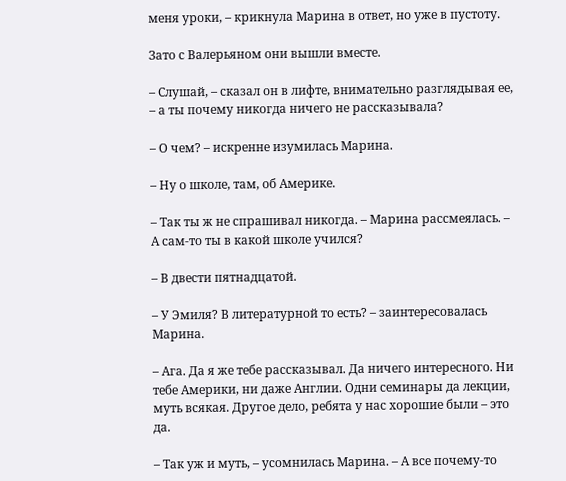меня уроки, – крикнула Марина в ответ, но уже в пустоту.

Зато с Валерьяном они вышли вместе.

– Слушай, – сказал он в лифте, внимательно разглядывая ее, – а ты почему никогда ничего не рассказывала?

– О чем? – искренне изумилась Марина.

– Ну о школе, там, об Америке.

– Так ты ж не спрашивал никогда. – Марина рассмеялась. – А сам-то ты в какой школе учился?

– В двести пятнадцатой.

– У Эмиля? В литературной то есть? – заинтересовалась Марина.

– Ага. Да я же тебе рассказывал. Да ничего интересного. Ни тебе Америки, ни даже Англии. Одни семинары да лекции, муть всякая. Другое дело, ребята у нас хорошие были – это да.

– Так уж и муть, – усомнилась Марина. – А все почему-то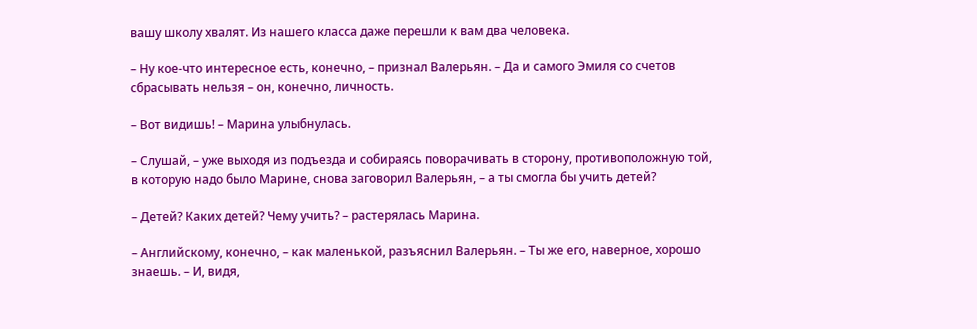вашу школу хвалят. Из нашего класса даже перешли к вам два человека.

– Ну кое-что интересное есть, конечно, – признал Валерьян. – Да и самого Эмиля со счетов сбрасывать нельзя – он, конечно, личность.

– Вот видишь! – Марина улыбнулась.

– Слушай, – уже выходя из подъезда и собираясь поворачивать в сторону, противоположную той, в которую надо было Марине, снова заговорил Валерьян, – а ты смогла бы учить детей?

– Детей? Каких детей? Чему учить? – растерялась Марина.

– Английскому, конечно, – как маленькой, разъяснил Валерьян. – Ты же его, наверное, хорошо знаешь. – И, видя,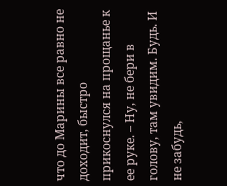что до Марины все равно не доходит, быстро прикоснулся на прощанье к ее руке. – Ну, не бери в голову, там увидим. Будь. И не забудь,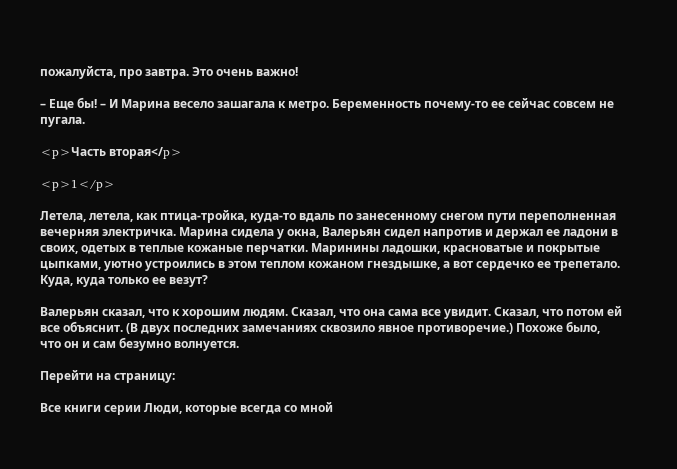пожалуйста, про завтра. Это очень важно!

– Еще бы! – И Марина весело зашагала к метро. Беременность почему-то ее сейчас совсем не пугала.

<p>Часть вторая</p>

<p>1</p>

Летела, летела, как птица-тройка, куда-то вдаль по занесенному снегом пути переполненная вечерняя электричка. Марина сидела у окна, Валерьян сидел напротив и держал ее ладони в своих, одетых в теплые кожаные перчатки. Маринины ладошки, красноватые и покрытые цыпками, уютно устроились в этом теплом кожаном гнездышке, а вот сердечко ее трепетало. Куда, куда только ее везут?

Валерьян сказал, что к хорошим людям. Сказал, что она сама все увидит. Сказал, что потом ей все объяснит. (В двух последних замечаниях сквозило явное противоречие.) Похоже было, что он и сам безумно волнуется.

Перейти на страницу:

Все книги серии Люди, которые всегда со мной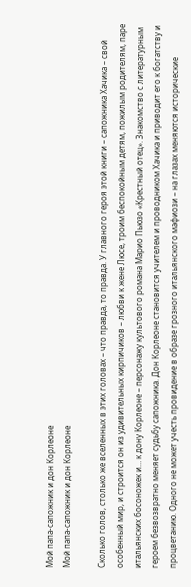Мой папа-сапожник и дон Корлеоне
Мой папа-сапожник и дон Корлеоне

Сколько голов, столько же вселенных в этих головах – что правда, то правда. У главного героя этой книги – сапожника Хачика – свой особенный мир, и строится он из удивительных кирпичиков – любви к жене Люсе, троим беспокойным детям, пожилым родителям, паре итальянских босоножек и… к дону Корлеоне – персонажу культового романа Марио Пьюзо «Крестный отец». Знакомство с литературным героем безвозвратно меняет судьбу сапожника. Дон Корлеоне становится учителем и проводником Хачика и приводит его к богатству и процветанию. Одного не может учесть провидение в образе грозного итальянского мафиози – на глазах меняются исторические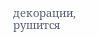декорации, рушится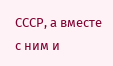СССР, а вместе с ним и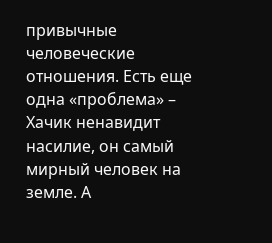привычные человеческие отношения. Есть еще одна «проблема» – Хачик ненавидит насилие, он самый мирный человек на земле. А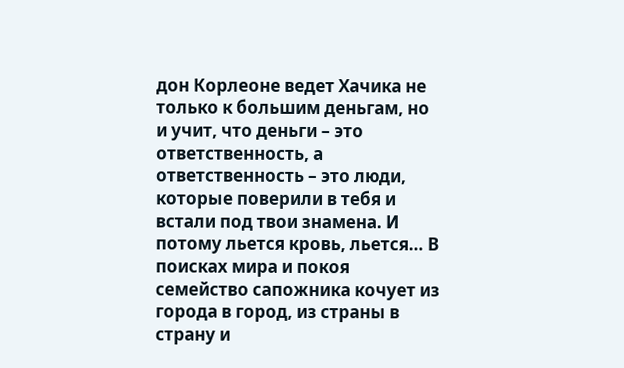дон Корлеоне ведет Хачика не только к большим деньгам, но и учит, что деньги – это ответственность, а ответственность – это люди, которые поверили в тебя и встали под твои знамена. И потому льется кровь, льется… В поисках мира и покоя семейство сапожника кочует из города в город, из страны в страну и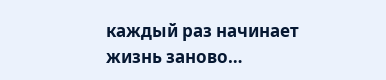каждый раз начинает жизнь заново…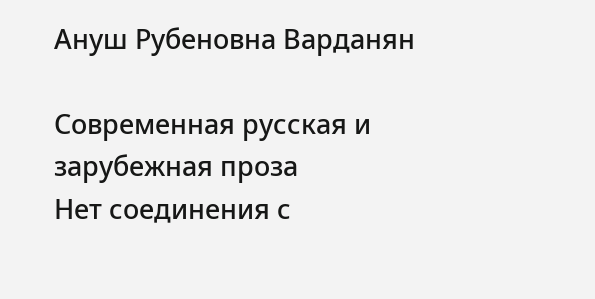Ануш Рубеновна Варданян

Современная русская и зарубежная проза
Нет соединения с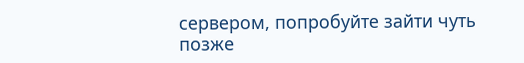сервером, попробуйте зайти чуть позже